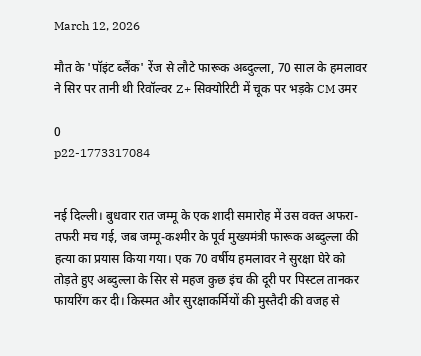March 12, 2026

मौत के 'पॉइंट ब्लैंक' रेंज से लौटे फारूक अब्दुल्ला, 70 साल के हमलावर ने सिर पर तानी थी रिवॉल्वर Z+ सिक्योरिटी में चूक पर भड़के CM उमर

0
p22-1773317084


नई दिल्ली। बुधवार रात जम्मू के एक शादी समारोह में उस वक्त अफरा-तफरी मच गई, जब जम्मू-कश्मीर के पूर्व मुख्यमंत्री फारूक अब्दुल्ला की हत्या का प्रयास किया गया। एक 70 वर्षीय हमलावर ने सुरक्षा घेरे को तोड़ते हुए अब्दुल्ला के सिर से महज कुछ इंच की दूरी पर पिस्टल तानकर फायरिंग कर दी। किस्मत और सुरक्षाकर्मियों की मुस्तैदी की वजह से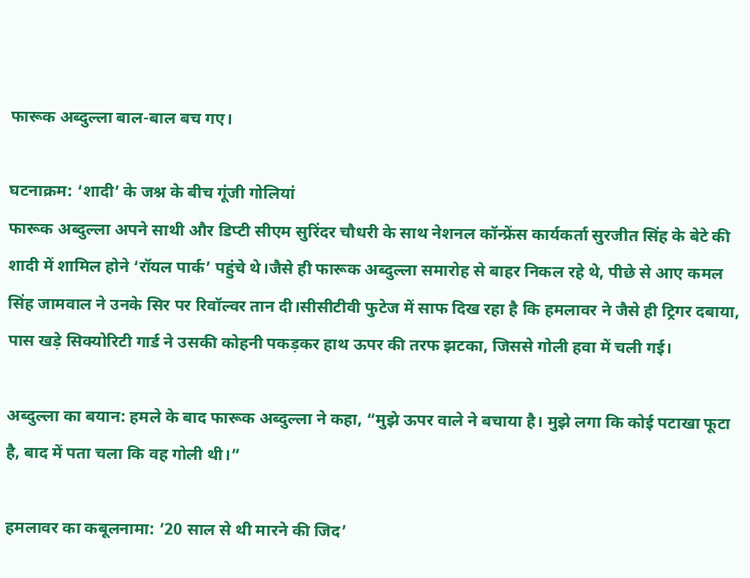फारूक अब्दुल्ला बाल-बाल बच गए।

घटनाक्रम: ‘शादी’ के जश्न के बीच गूंजी गोलियां
फारूक अब्दुल्ला अपने साथी और डिप्टी सीएम सुरिंदर चौधरी के साथ नेशनल कॉन्फ्रेंस कार्यकर्ता सुरजीत सिंह के बेटे की शादी में शामिल होने ‘रॉयल पार्क’ पहुंचे थे।जैसे ही फारूक अब्दुल्ला समारोह से बाहर निकल रहे थे, पीछे से आए कमल सिंह जामवाल ने उनके सिर पर रिवॉल्वर तान दी।सीसीटीवी फुटेज में साफ दिख रहा है कि हमलावर ने जैसे ही ट्रिगर दबाया, पास खड़े सिक्योरिटी गार्ड ने उसकी कोहनी पकड़कर हाथ ऊपर की तरफ झटका, जिससे गोली हवा में चली गई।

अब्दुल्ला का बयान: हमले के बाद फारूक अब्दुल्ला ने कहा, “मुझे ऊपर वाले ने बचाया है। मुझे लगा कि कोई पटाखा फूटा है, बाद में पता चला कि वह गोली थी।”

हमलावर का कबूलनामा: ’20 साल से थी मारने की जिद’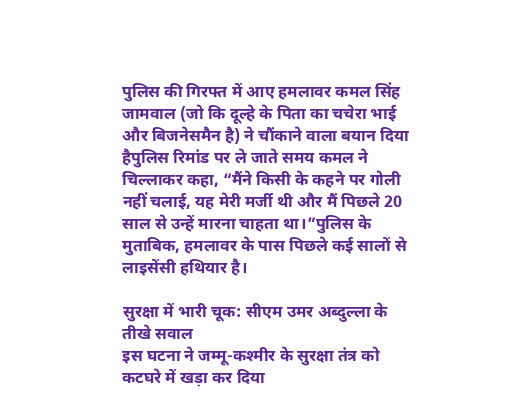पुलिस की गिरफ्त में आए हमलावर कमल सिंह जामवाल (जो कि दूल्हे के पिता का चचेरा भाई और बिजनेसमैन है) ने चौंकाने वाला बयान दिया हैपुलिस रिमांड पर ले जाते समय कमल ने चिल्लाकर कहा, “मैंने किसी के कहने पर गोली नहीं चलाई, यह मेरी मर्जी थी और मैं पिछले 20 साल से उन्हें मारना चाहता था।”पुलिस के मुताबिक, हमलावर के पास पिछले कई सालों से लाइसेंसी हथियार है।

सुरक्षा में भारी चूक: सीएम उमर अब्दुल्ला के तीखे सवाल
इस घटना ने जम्मू-कश्मीर के सुरक्षा तंत्र को कटघरे में खड़ा कर दिया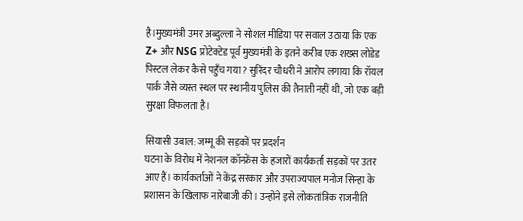है।मुख्यमंत्री उमर अब्दुल्ला ने सोशल मीडिया पर सवाल उठाया कि एक Z+ और NSG प्रोटेक्टेड पूर्व मुख्यमंत्री के इतने करीब एक शख्स लोडेड पिस्टल लेकर कैसे पहुँच गया? सुरिंदर चौधरी ने आरोप लगाया कि रॉयल पार्क जैसे व्यस्त स्थल पर स्थानीय पुलिस की तैनाती नहीं थी, जो एक बड़ी सुरक्षा विफलता है।

सियासी उबाल: जम्मू की सड़कों पर प्रदर्शन
घटना के विरोध में नेशनल कॉन्फ्रेंस के हजारों कार्यकर्ता सड़कों पर उतर आए हैं। कार्यकर्ताओं ने केंद्र सरकार और उपराज्यपाल मनोज सिन्हा के प्रशासन के खिलाफ नारेबाजी की। उन्होंने इसे लोकतांत्रिक राजनीति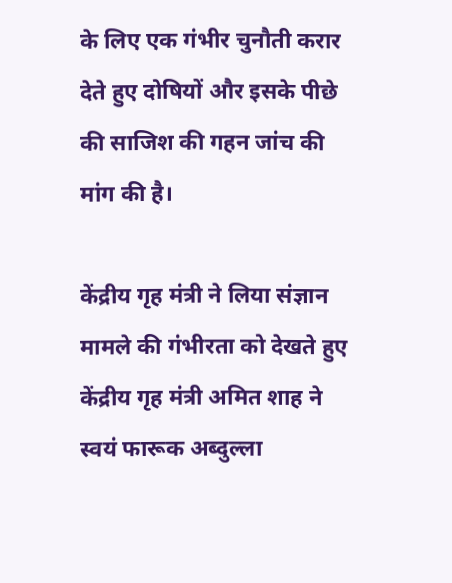के लिए एक गंभीर चुनौती करार देते हुए दोषियों और इसके पीछे की साजिश की गहन जांच की मांग की है।

केंद्रीय गृह मंत्री ने लिया संज्ञान
मामले की गंभीरता को देखते हुए केंद्रीय गृह मंत्री अमित शाह ने स्वयं फारूक अब्दुल्ला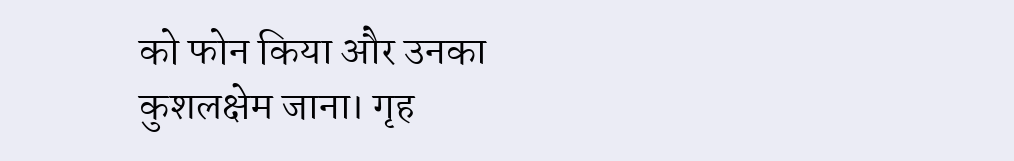को फोन किया और उनका कुशलक्षेम जाना। गृह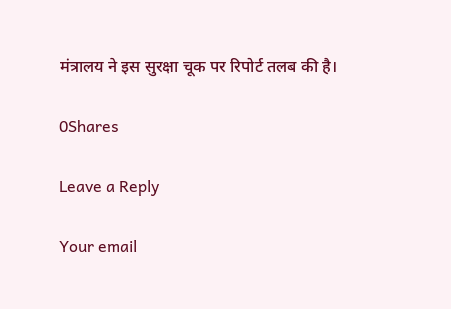मंत्रालय ने इस सुरक्षा चूक पर रिपोर्ट तलब की है।

0Shares

Leave a Reply

Your email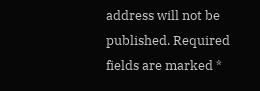address will not be published. Required fields are marked *